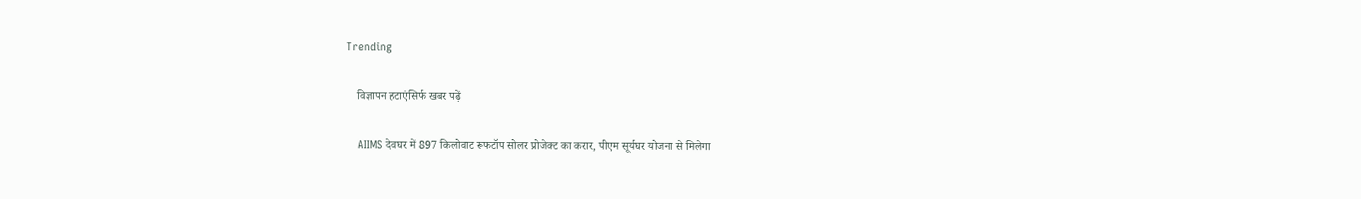Trending

    विज्ञापन हटाएंसिर्फ खबर पढ़ें

    AIIMS देवघर में 897 किलोवाट रूफटॉप सोलर प्रोजेक्ट का करार, पीएम सूर्यघर योजना से मिलेगा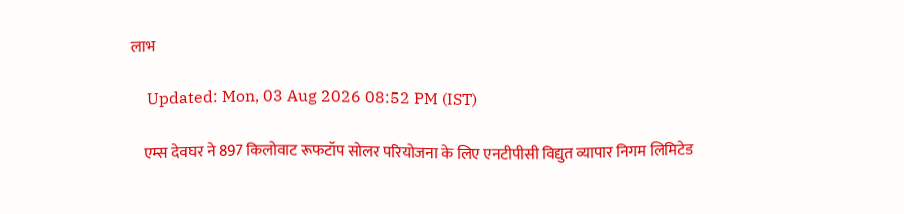लाभ

    Updated: Mon, 03 Aug 2026 08:52 PM (IST)

    एम्स देवघर ने 897 किलोवाट रूफटॉप सोलर परियोजना के लिए एनटीपीसी विद्युत व्यापार निगम लिमिटेड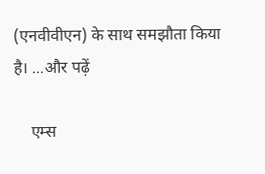(एनवीवीएन) के साथ समझौता किया है। ...और पढ़ें

    एम्स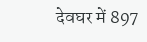देवघर में 897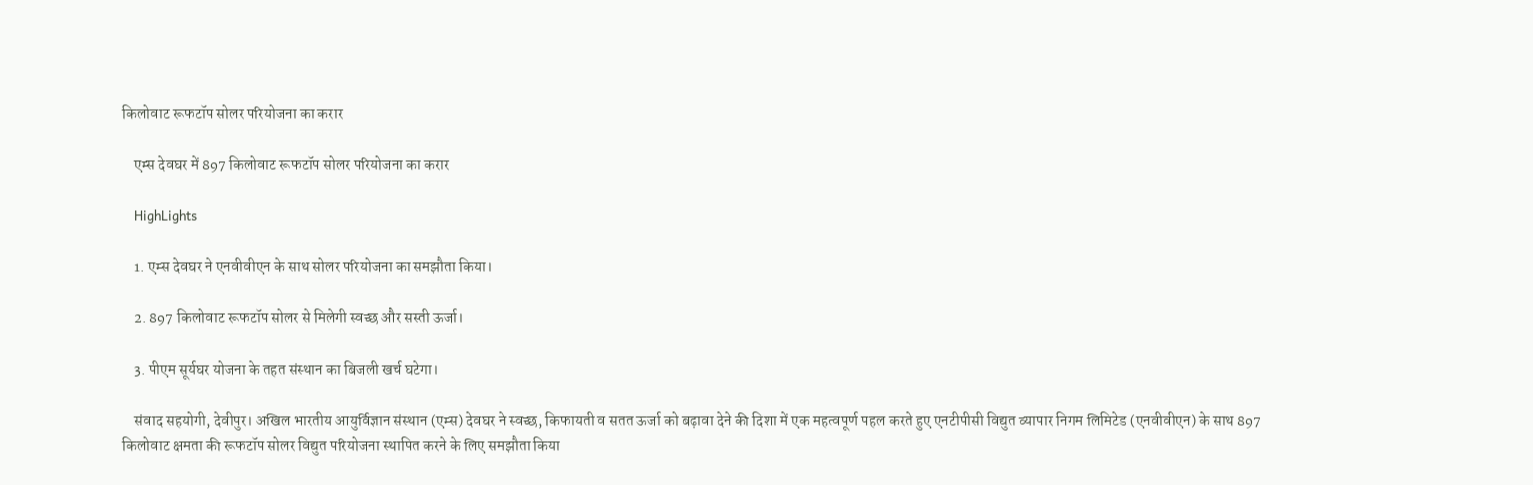किलोवाट रूफटॉप सोलर परियोजना का करार

    एम्स देवघर में 897 किलोवाट रूफटॉप सोलर परियोजना का करार

    HighLights

    1. एम्स देवघर ने एनवीवीएन के साथ सोलर परियोजना का समझौता किया।

    2. 897 किलोवाट रूफटॉप सोलर से मिलेगी स्वच्छ और सस्ती ऊर्जा।

    3. पीएम सूर्यघर योजना के तहत संस्थान का बिजली खर्च घटेगा।

    संवाद सहयोगी, देवीपुर। अखिल भारतीय आयुर्विज्ञान संस्थान (एम्स) देवघर ने स्वच्छ, किफायती व सतत ऊर्जा को बढ़ावा देने की दिशा में एक महत्वपूर्ण पहल करते हुए एनटीपीसी विद्युत व्यापार निगम लिमिटेड (एनवीवीएन) के साथ 897 किलोवाट क्षमता की रूफटॉप सोलर विद्युत परियोजना स्थापित करने के लिए समझौता किया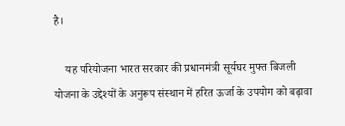है।

    यह परियोजना भारत सरकार की प्रधानमंत्री सूर्यघर मुफ्त बिजली योजना के उद्देश्यों के अनुरूप संस्थान में हरित ऊर्जा के उपयोग को बढ़ावा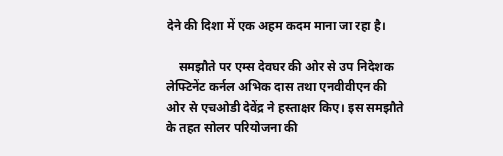देने की दिशा में एक अहम कदम माना जा रहा है।

    समझौते पर एम्स देवघर की ओर से उप निदेशक लेफ्टिनेंट कर्नल अभिक दास तथा एनवीवीएन की ओर से एचओडी देवेंद्र ने हस्ताक्षर किए। इस समझौते के तहत सोलर परियोजना की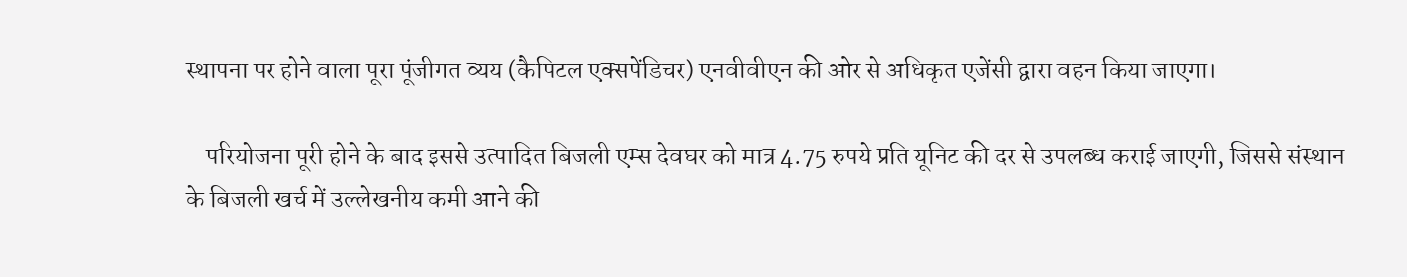स्थापना पर होने वाला पूरा पूंजीगत व्यय (कैपिटल एक्सपेंडिचर) एनवीवीएन की ओर से अधिकृत एजेंसी द्वारा वहन किया जाएगा।

    परियोजना पूरी होने के बाद इससे उत्पादित बिजली एम्स देवघर को मात्र 4.75 रुपये प्रति यूनिट की दर से उपलब्ध कराई जाएगी, जिससे संस्थान के बिजली खर्च में उल्लेखनीय कमी आने की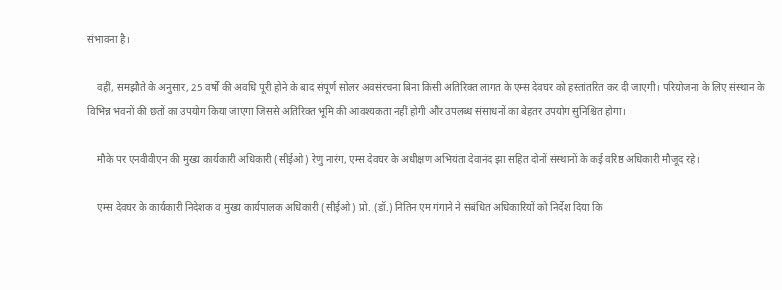संभावना है।

    वहीं, समझौते के अनुसार, 25 वर्षों की अवधि पूरी होने के बाद संपूर्ण सोलर अवसंरचना बिना किसी अतिरिक्त लागत के एम्स देवघर को हस्तांतरित कर दी जाएगी। परियोजना के लिए संस्थान के विभिन्न भवनों की छतों का उपयोग किया जाएगा जिससे अतिरिक्त भूमि की आवश्यकता नहीं होगी और उपलब्ध संसाधनों का बेहतर उपयोग सुनिश्चित होगा।

    मौके पर एनवीवीएन की मुख्य कार्यकारी अधिकारी (सीईओ) रेणु नारंग, एम्स देवघर के अधीक्षण अभियंता देवानंद झा सहित दोनों संस्थानों के कई वरिष्ठ अधिकारी मौजूद रहे।

    एम्स देवघर के कार्यकारी निदेशक व मुख्य कार्यपालक अधिकारी (सीईओ) प्रो. (डॉ.) नितिन एम गंगाने ने संबंधित अधिकारियों को निर्देश दिया कि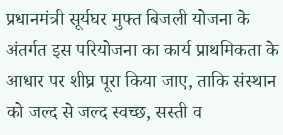प्रधानमंत्री सूर्यघर मुफ्त बिजली योजना के अंतर्गत इस परियोजना का कार्य प्राथमिकता के आधार पर शीघ्र पूरा किया जाए, ताकि संस्थान को जल्द से जल्द स्वच्छ, सस्ती व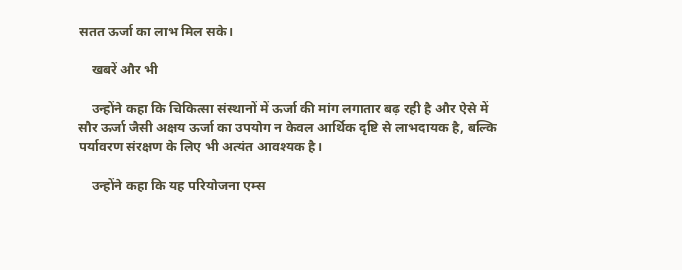सतत ऊर्जा का लाभ मिल सके।

    खबरें और भी

    उन्होंने कहा कि चिकित्सा संस्थानों में ऊर्जा की मांग लगातार बढ़ रही है और ऐसे में सौर ऊर्जा जैसी अक्षय ऊर्जा का उपयोग न केवल आर्थिक दृष्टि से लाभदायक है, बल्कि पर्यावरण संरक्षण के लिए भी अत्यंत आवश्यक है।

    उन्होंने कहा कि यह परियोजना एम्स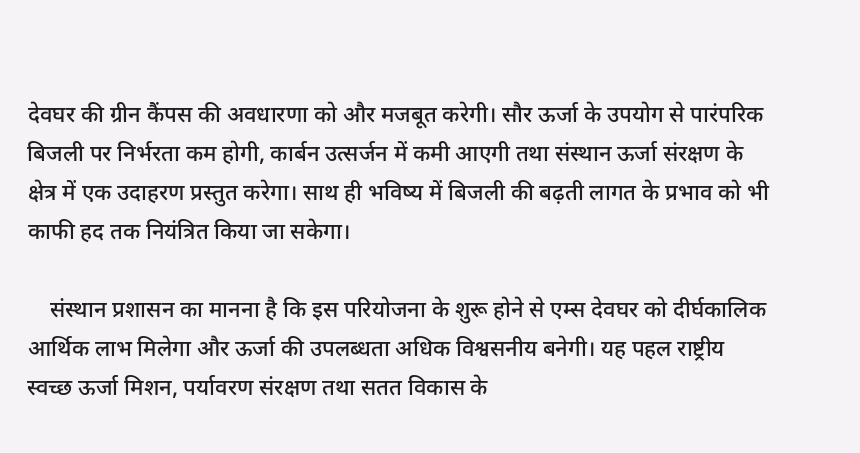देवघर की ग्रीन कैंपस की अवधारणा को और मजबूत करेगी। सौर ऊर्जा के उपयोग से पारंपरिक बिजली पर निर्भरता कम होगी, कार्बन उत्सर्जन में कमी आएगी तथा संस्थान ऊर्जा संरक्षण के क्षेत्र में एक उदाहरण प्रस्तुत करेगा। साथ ही भविष्य में बिजली की बढ़ती लागत के प्रभाव को भी काफी हद तक नियंत्रित किया जा सकेगा।

    संस्थान प्रशासन का मानना है कि इस परियोजना के शुरू होने से एम्स देवघर को दीर्घकालिक आर्थिक लाभ मिलेगा और ऊर्जा की उपलब्धता अधिक विश्वसनीय बनेगी। यह पहल राष्ट्रीय स्वच्छ ऊर्जा मिशन, पर्यावरण संरक्षण तथा सतत विकास के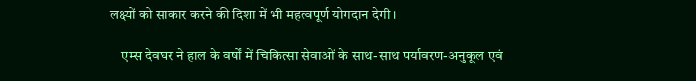लक्ष्यों को साकार करने की दिशा में भी महत्वपूर्ण योगदान देगी।

    एम्स देवघर ने हाल के वर्षों में चिकित्सा सेवाओं के साथ-साथ पर्यावरण-अनुकूल एवं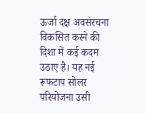ऊर्जा दक्ष अवसंरचना विकसित करने की दिशा में कई कदम उठाए है। यह नई रूफटाप सोलर परियोजना उसी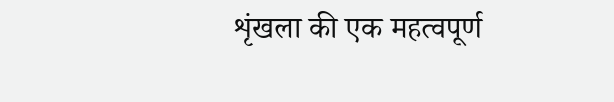शृंखला की एक महत्वपूर्ण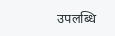उपलब्धि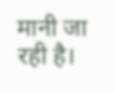मानी जा रही है।